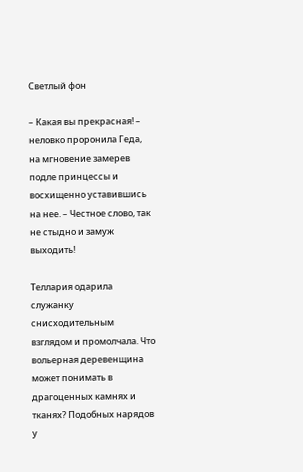Светлый фон

– Какая вы прекрасная! – неловко проронила Геда, на мгновение замерев подле принцессы и восхищенно уставившись на нее. – Честное слово, так не стыдно и замуж выходить!

Теллария одарила служанку снисходительным взглядом и промолчала. Что вольерная деревенщина может понимать в драгоценных камнях и тканях? Подобных нарядов у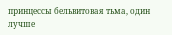принцессы бельвитовая тьма, один лучше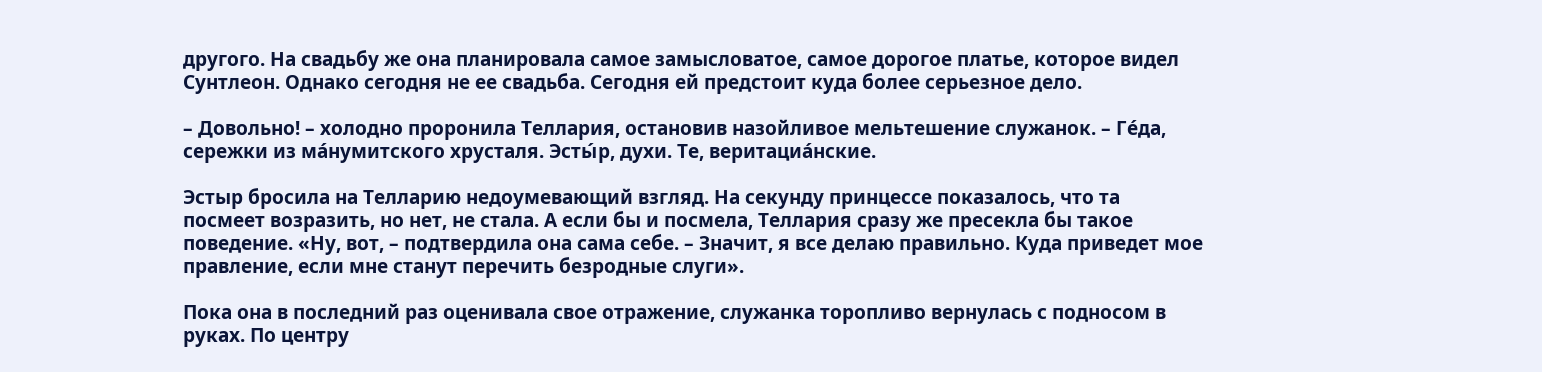другого. На свадьбу же она планировала самое замысловатое, самое дорогое платье, которое видел Сунтлеон. Однако сегодня не ее свадьба. Сегодня ей предстоит куда более серьезное дело.

– Довольно! – холодно проронила Теллария, остановив назойливое мельтешение служанок. – Ге́да, сережки из ма́нумитского хрусталя. Эсты́р, духи. Те, веритациа́нские.

Эстыр бросила на Телларию недоумевающий взгляд. На секунду принцессе показалось, что та посмеет возразить, но нет, не стала. А если бы и посмела, Теллария сразу же пресекла бы такое поведение. «Ну, вот, – подтвердила она сама себе. – Значит, я все делаю правильно. Куда приведет мое правление, если мне станут перечить безродные слуги».

Пока она в последний раз оценивала свое отражение, служанка торопливо вернулась с подносом в руках. По центру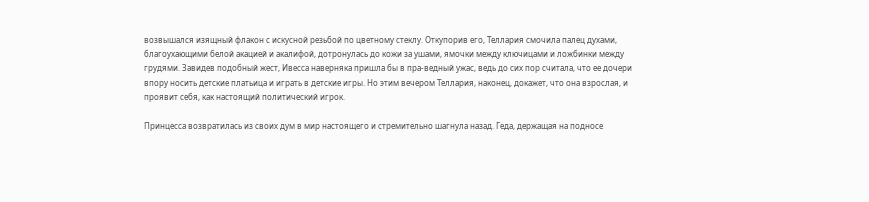возвышался изящный флакон с искусной резьбой по цветному стеклу. Откупорив его, Теллария смочила палец духами, благоухающими белой акацией и акалифой, дотронулась до кожи за ушами, ямочки между ключицами и ложбинки между грудями. Завидев подобный жест, Ивесса наверняка пришла бы в пра-ведный ужас, ведь до сих пор считала, что ее дочери впору носить детские платьица и играть в детские игры. Но этим вечером Теллария, наконец, докажет, что она взрослая, и проявит себя, как настоящий политический игрок.

Принцесса возвратилась из своих дум в мир настоящего и стремительно шагнула назад. Геда, держащая на подносе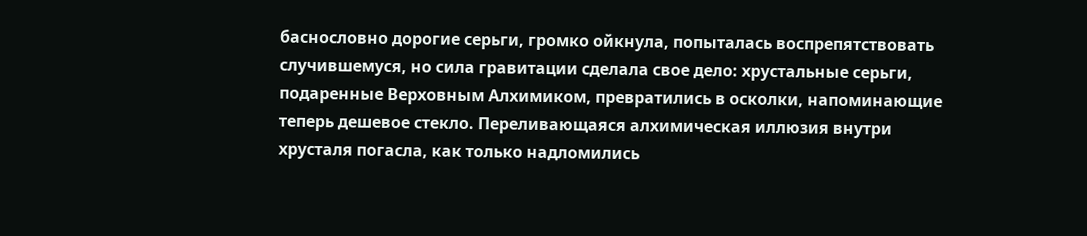баснословно дорогие серьги, громко ойкнула, попыталась воспрепятствовать случившемуся, но сила гравитации сделала свое дело: хрустальные серьги, подаренные Верховным Алхимиком, превратились в осколки, напоминающие теперь дешевое стекло. Переливающаяся алхимическая иллюзия внутри хрусталя погасла, как только надломились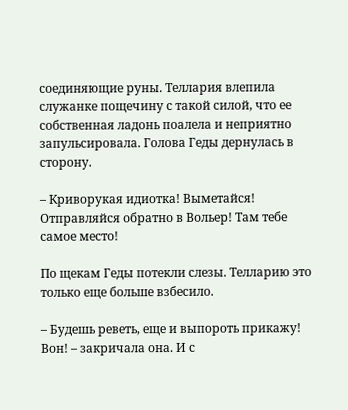соединяющие руны. Теллария влепила служанке пощечину с такой силой, что ее собственная ладонь поалела и неприятно запульсировала. Голова Геды дернулась в сторону.

– Криворукая идиотка! Выметайся! Отправляйся обратно в Вольер! Там тебе самое место!

По щекам Геды потекли слезы. Телларию это только еще больше взбесило.

– Будешь реветь, еще и выпороть прикажу! Вон! – закричала она. И с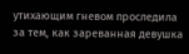утихающим гневом проследила за тем, как зареванная девушка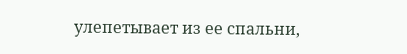улепетывает из ее спальни,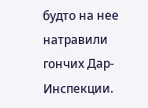будто на нее натравили гончих Дар-Инспекции.